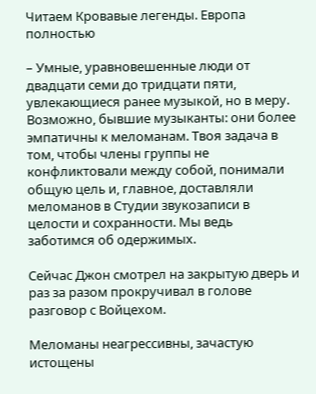Читаем Кровавые легенды. Европа полностью

– Умные, уравновешенные люди от двадцати семи до тридцати пяти, увлекающиеся ранее музыкой, но в меру. Возможно, бывшие музыканты: они более эмпатичны к меломанам. Твоя задача в том, чтобы члены группы не конфликтовали между собой, понимали общую цель и, главное, доставляли меломанов в Студии звукозаписи в целости и сохранности. Мы ведь заботимся об одержимых.

Сейчас Джон смотрел на закрытую дверь и раз за разом прокручивал в голове разговор с Войцехом.

Меломаны неагрессивны, зачастую истощены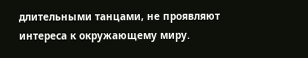длительными танцами, не проявляют интереса к окружающему миру.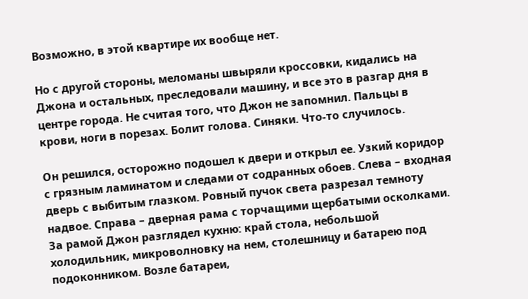Возможно, в этой квартире их вообще нет.

Но с другой стороны, меломаны швыряли кроссовки, кидались на Джона и остальных, преследовали машину, и все это в разгар дня в центре города. Не считая того, что Джон не запомнил. Пальцы в крови, ноги в порезах. Болит голова. Синяки. Что-то случилось.

Он решился, осторожно подошел к двери и открыл ее. Узкий коридор с грязным ламинатом и следами от содранных обоев. Слева – входная дверь с выбитым глазком. Ровный пучок света разрезал темноту надвое. Справа – дверная рама с торчащими щербатыми осколками. За рамой Джон разглядел кухню: край стола, небольшой холодильник, микроволновку на нем, столешницу и батарею под подоконником. Возле батареи,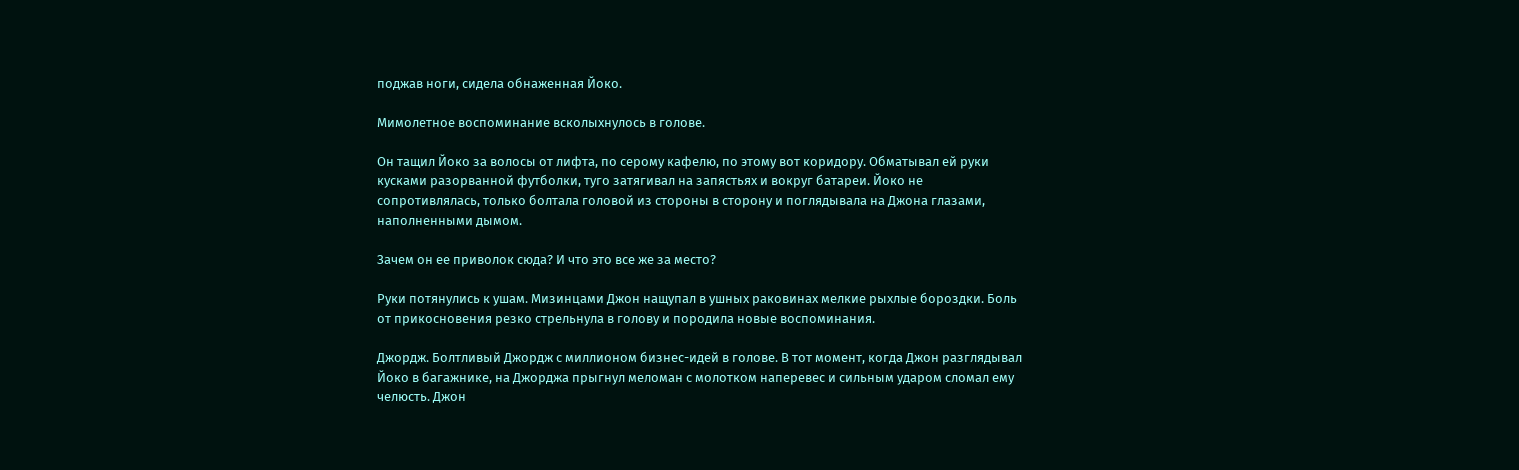поджав ноги, сидела обнаженная Йоко.

Мимолетное воспоминание всколыхнулось в голове.

Он тащил Йоко за волосы от лифта, по серому кафелю, по этому вот коридору. Обматывал ей руки кусками разорванной футболки, туго затягивал на запястьях и вокруг батареи. Йоко не сопротивлялась, только болтала головой из стороны в сторону и поглядывала на Джона глазами, наполненными дымом.

Зачем он ее приволок сюда? И что это все же за место?

Руки потянулись к ушам. Мизинцами Джон нащупал в ушных раковинах мелкие рыхлые бороздки. Боль от прикосновения резко стрельнула в голову и породила новые воспоминания.

Джордж. Болтливый Джордж с миллионом бизнес-идей в голове. В тот момент, когда Джон разглядывал Йоко в багажнике, на Джорджа прыгнул меломан с молотком наперевес и сильным ударом сломал ему челюсть. Джон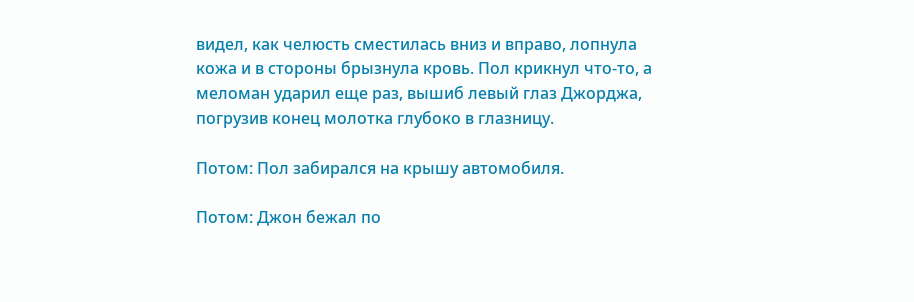видел, как челюсть сместилась вниз и вправо, лопнула кожа и в стороны брызнула кровь. Пол крикнул что-то, а меломан ударил еще раз, вышиб левый глаз Джорджа, погрузив конец молотка глубоко в глазницу.

Потом: Пол забирался на крышу автомобиля.

Потом: Джон бежал по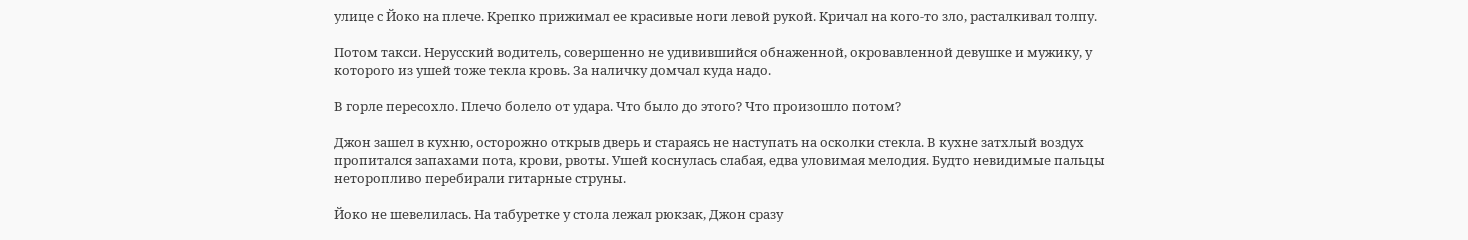улице с Йоко на плече. Крепко прижимал ее красивые ноги левой рукой. Кричал на кого-то зло, расталкивал толпу.

Потом такси. Нерусский водитель, совершенно не удивившийся обнаженной, окровавленной девушке и мужику, у которого из ушей тоже текла кровь. За наличку домчал куда надо.

В горле пересохло. Плечо болело от удара. Что было до этого? Что произошло потом?

Джон зашел в кухню, осторожно открыв дверь и стараясь не наступать на осколки стекла. В кухне затхлый воздух пропитался запахами пота, крови, рвоты. Ушей коснулась слабая, едва уловимая мелодия. Будто невидимые пальцы неторопливо перебирали гитарные струны.

Йоко не шевелилась. На табуретке у стола лежал рюкзак, Джон сразу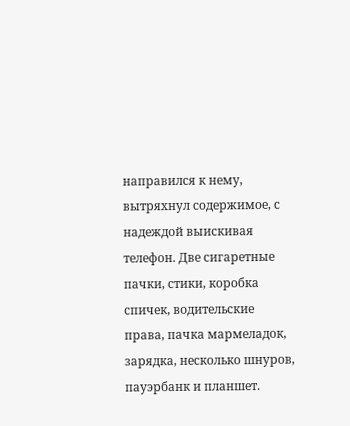направился к нему, вытряхнул содержимое, с надеждой выискивая телефон. Две сигаретные пачки, стики, коробка спичек, водительские права, пачка мармеладок, зарядка, несколько шнуров, пауэрбанк и планшет.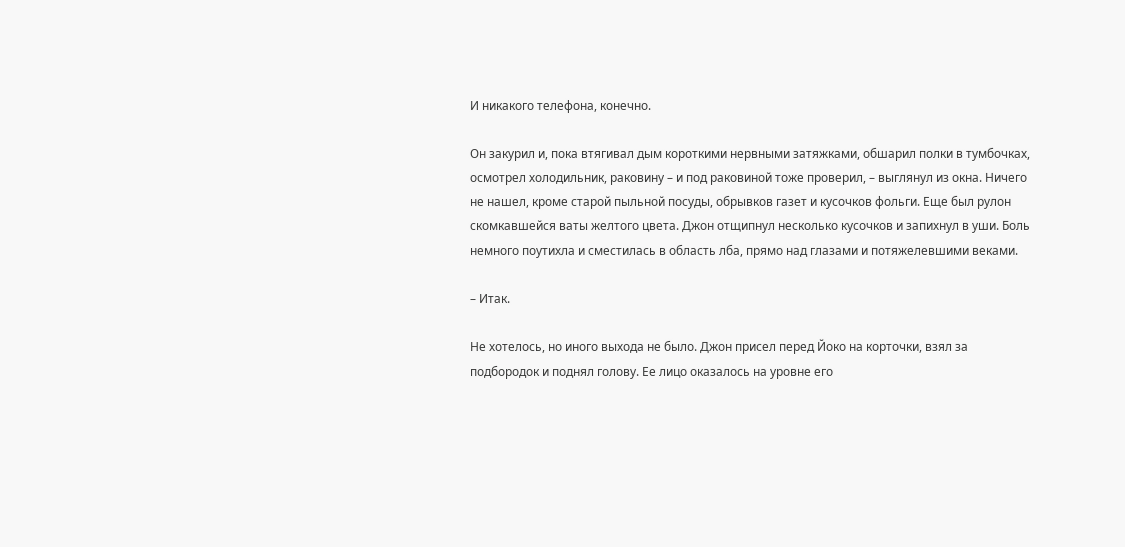И никакого телефона, конечно.

Он закурил и, пока втягивал дым короткими нервными затяжками, обшарил полки в тумбочках, осмотрел холодильник, раковину – и под раковиной тоже проверил, – выглянул из окна. Ничего не нашел, кроме старой пыльной посуды, обрывков газет и кусочков фольги. Еще был рулон скомкавшейся ваты желтого цвета. Джон отщипнул несколько кусочков и запихнул в уши. Боль немного поутихла и сместилась в область лба, прямо над глазами и потяжелевшими веками.

– Итак.

Не хотелось, но иного выхода не было. Джон присел перед Йоко на корточки, взял за подбородок и поднял голову. Ее лицо оказалось на уровне его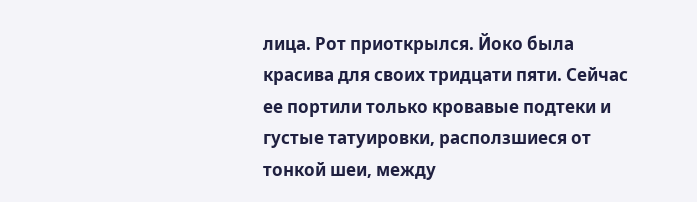лица. Рот приоткрылся. Йоко была красива для своих тридцати пяти. Сейчас ее портили только кровавые подтеки и густые татуировки, расползшиеся от тонкой шеи, между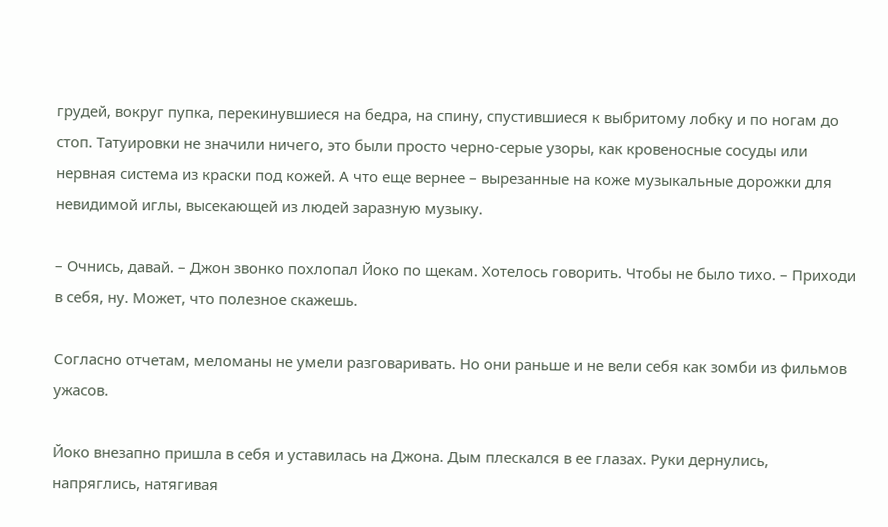грудей, вокруг пупка, перекинувшиеся на бедра, на спину, спустившиеся к выбритому лобку и по ногам до стоп. Татуировки не значили ничего, это были просто черно-серые узоры, как кровеносные сосуды или нервная система из краски под кожей. А что еще вернее – вырезанные на коже музыкальные дорожки для невидимой иглы, высекающей из людей заразную музыку.

– Очнись, давай. – Джон звонко похлопал Йоко по щекам. Хотелось говорить. Чтобы не было тихо. – Приходи в себя, ну. Может, что полезное скажешь.

Согласно отчетам, меломаны не умели разговаривать. Но они раньше и не вели себя как зомби из фильмов ужасов.

Йоко внезапно пришла в себя и уставилась на Джона. Дым плескался в ее глазах. Руки дернулись, напряглись, натягивая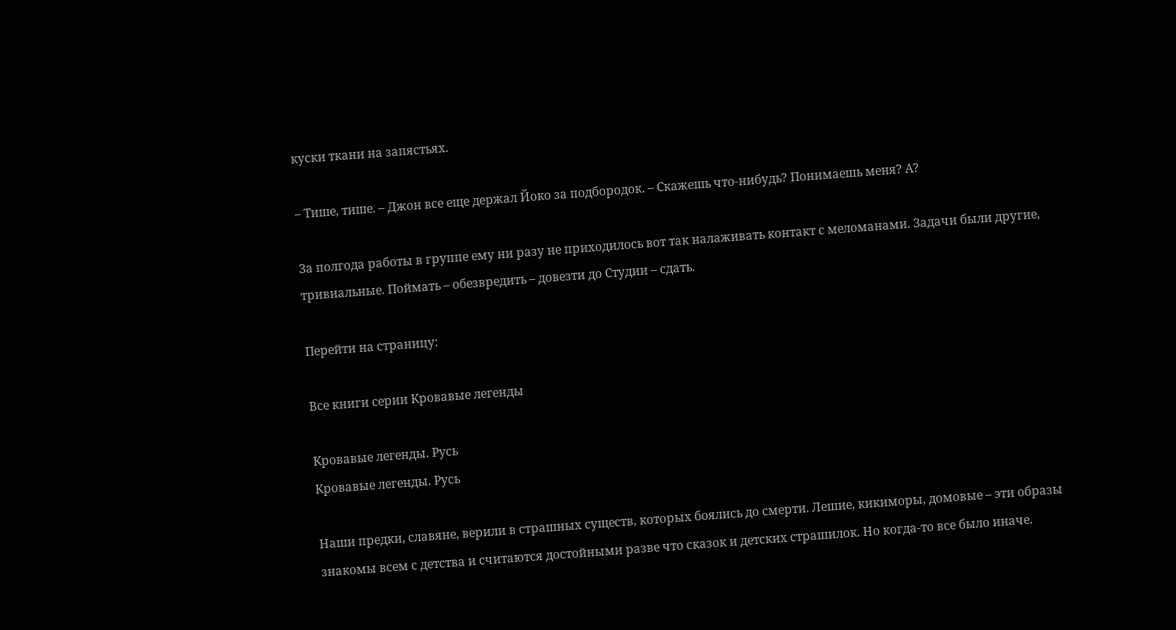куски ткани на запястьях.

– Тише, тише. – Джон все еще держал Йоко за подбородок. – Скажешь что-нибудь? Понимаешь меня? А?

За полгода работы в группе ему ни разу не приходилось вот так налаживать контакт с меломанами. Задачи были другие, тривиальные. Поймать – обезвредить – довезти до Студии – сдать.

Перейти на страницу:

Все книги серии Кровавые легенды

Кровавые легенды. Русь
Кровавые легенды. Русь

Наши предки, славяне, верили в страшных существ, которых боялись до смерти. Лешие, кикиморы, домовые – эти образы знакомы всем с детства и считаются достойными разве что сказок и детских страшилок. Но когда-то все было иначе.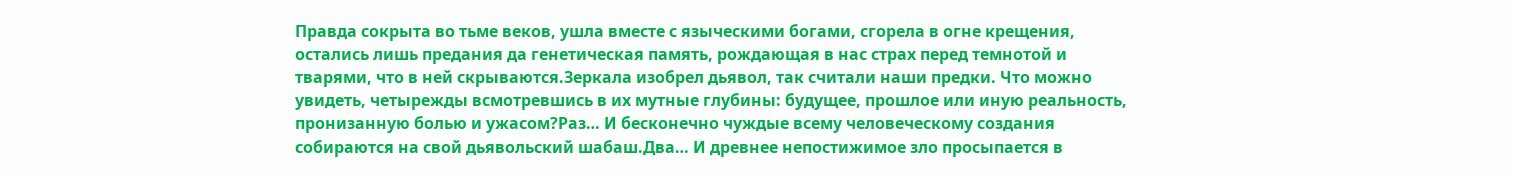Правда сокрыта во тьме веков, ушла вместе с языческими богами, сгорела в огне крещения, остались лишь предания да генетическая память, рождающая в нас страх перед темнотой и тварями, что в ней скрываются.Зеркала изобрел дьявол, так считали наши предки. Что можно увидеть, четырежды всмотревшись в их мутные глубины: будущее, прошлое или иную реальность, пронизанную болью и ужасом?Раз… И бесконечно чуждые всему человеческому создания собираются на свой дьявольский шабаш.Два… И древнее непостижимое зло просыпается в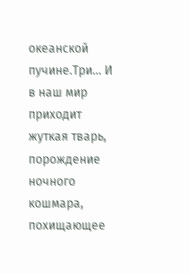океанской пучине.Три… И в наш мир приходит жуткая тварь, порождение ночного кошмара, похищающее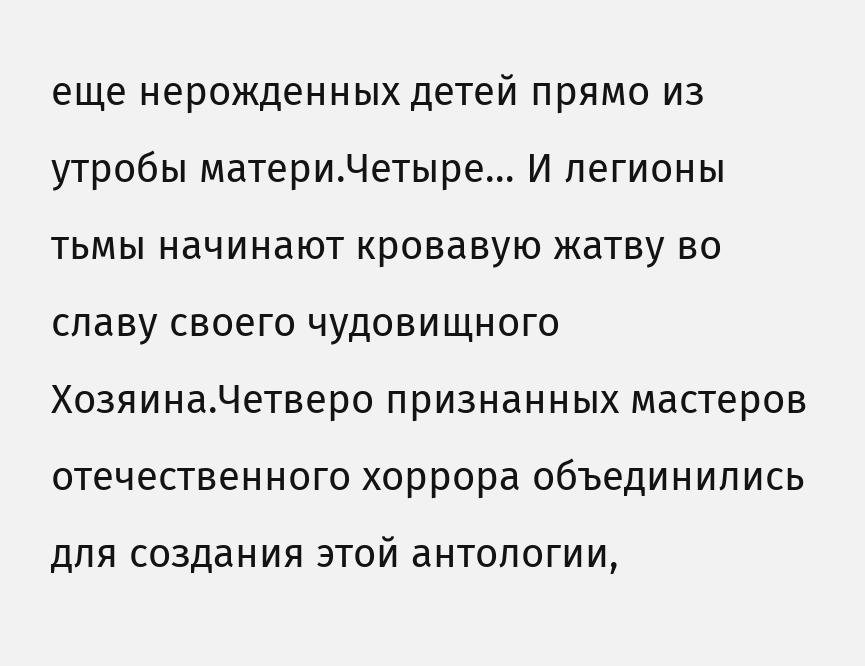еще нерожденных детей прямо из утробы матери.Четыре… И легионы тьмы начинают кровавую жатву во славу своего чудовищного Хозяина.Четверо признанных мастеров отечественного хоррора объединились для создания этой антологии,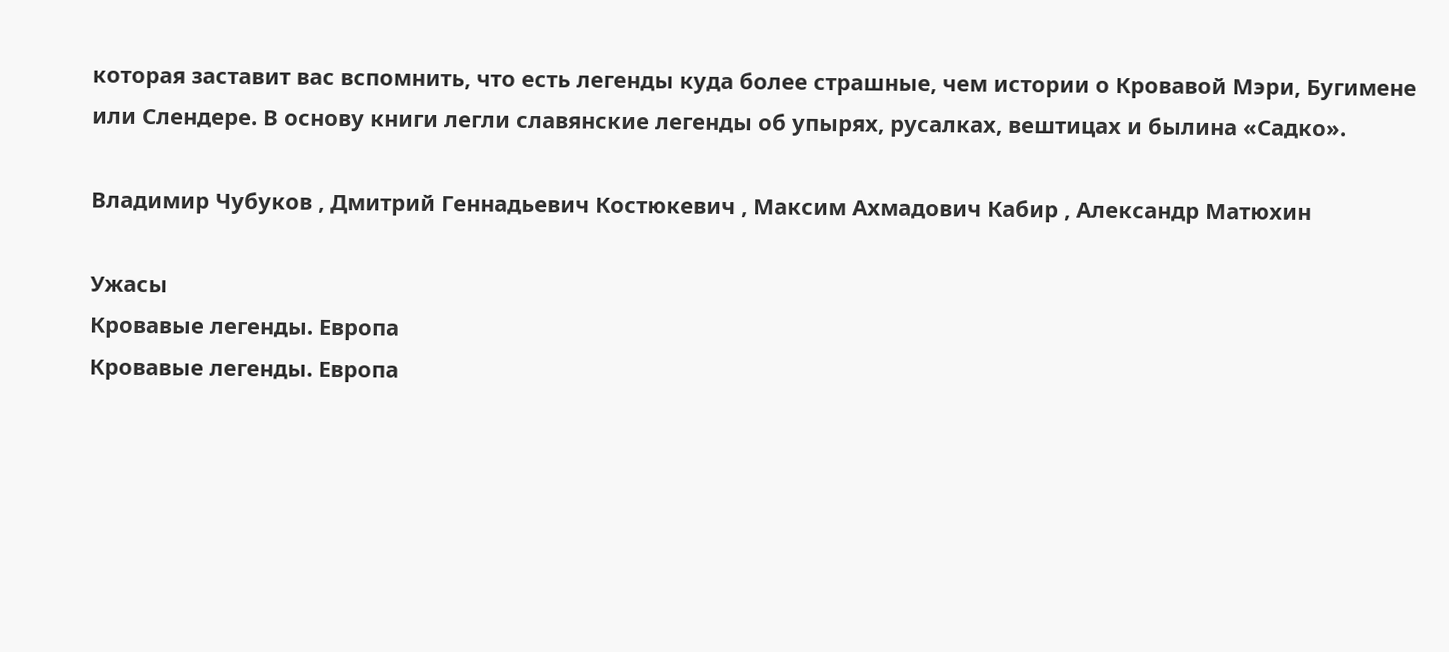которая заставит вас вспомнить, что есть легенды куда более страшные, чем истории о Кровавой Мэри, Бугимене или Слендере. В основу книги легли славянские легенды об упырях, русалках, вештицах и былина «Садко».

Владимир Чубуков , Дмитрий Геннадьевич Костюкевич , Максим Ахмадович Кабир , Александр Матюхин

Ужасы
Кровавые легенды. Европа
Кровавые легенды. Европа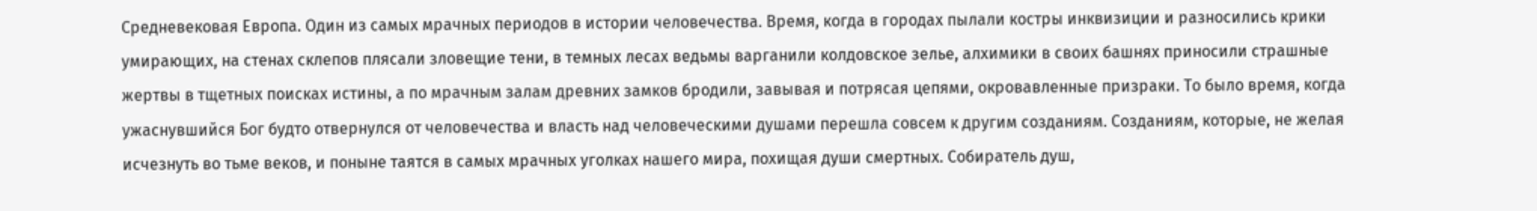Средневековая Европа. Один из самых мрачных периодов в истории человечества. Время, когда в городах пылали костры инквизиции и разносились крики умирающих, на стенах склепов плясали зловещие тени, в темных лесах ведьмы варганили колдовское зелье, алхимики в своих башнях приносили страшные жертвы в тщетных поисках истины, а по мрачным залам древних замков бродили, завывая и потрясая цепями, окровавленные призраки. То было время, когда ужаснувшийся Бог будто отвернулся от человечества и власть над человеческими душами перешла совсем к другим созданиям. Созданиям, которые, не желая исчезнуть во тьме веков, и поныне таятся в самых мрачных уголках нашего мира, похищая души смертных. Собиратель душ,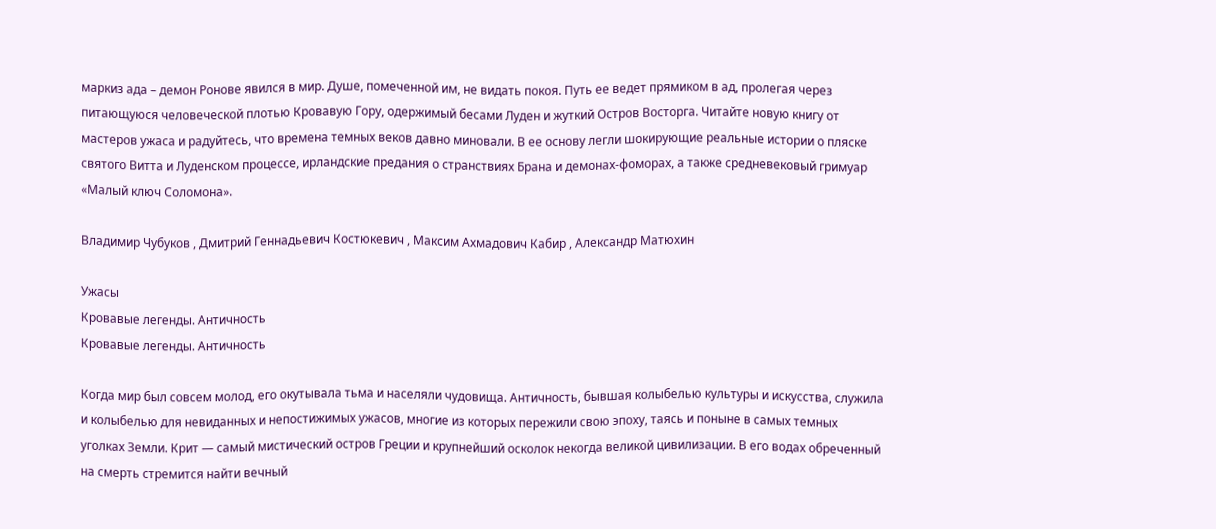маркиз ада – демон Ронове явился в мир. Душе, помеченной им, не видать покоя. Путь ее ведет прямиком в ад, пролегая через питающуюся человеческой плотью Кровавую Гору, одержимый бесами Луден и жуткий Остров Восторга. Читайте новую книгу от мастеров ужаса и радуйтесь, что времена темных веков давно миновали. В ее основу легли шокирующие реальные истории о пляске святого Витта и Луденском процессе, ирландские предания о странствиях Брана и демонах-фоморах, а также средневековый гримуар «Малый ключ Соломона».

Владимир Чубуков , Дмитрий Геннадьевич Костюкевич , Максим Ахмадович Кабир , Александр Матюхин

Ужасы
Кровавые легенды. Античность
Кровавые легенды. Античность

Когда мир был совсем молод, его окутывала тьма и населяли чудовища. Античность, бывшая колыбелью культуры и искусства, служила и колыбелью для невиданных и непостижимых ужасов, многие из которых пережили свою эпоху, таясь и поныне в самых темных уголках Земли. Крит — самый мистический остров Греции и крупнейший осколок некогда великой цивилизации. В его водах обреченный на смерть стремится найти вечный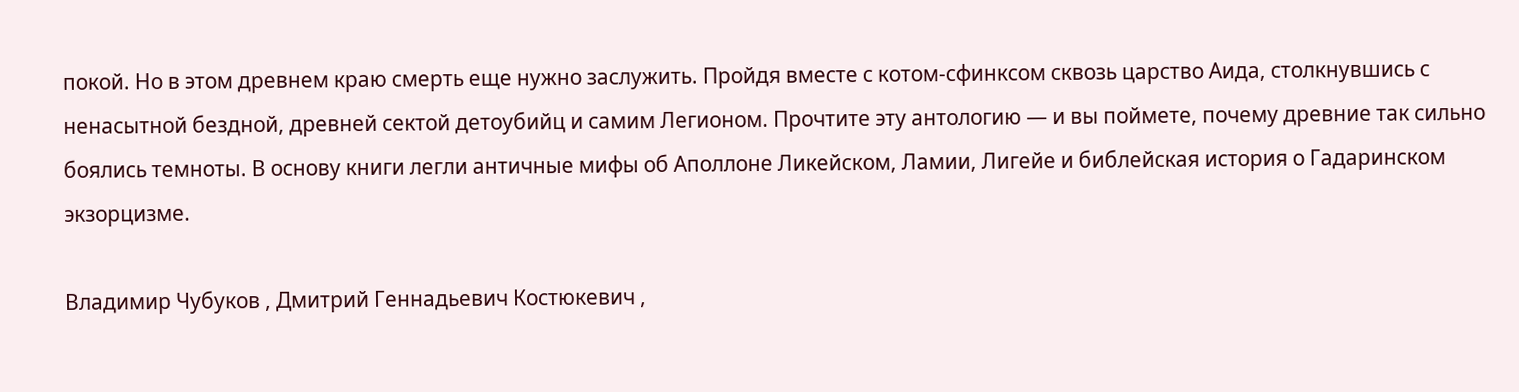покой. Но в этом древнем краю смерть еще нужно заслужить. Пройдя вместе с котом-сфинксом сквозь царство Аида, столкнувшись с ненасытной бездной, древней сектой детоубийц и самим Легионом. Прочтите эту антологию — и вы поймете, почему древние так сильно боялись темноты. В основу книги легли античные мифы об Аполлоне Ликейском, Ламии, Лигейе и библейская история о Гадаринском экзорцизме.

Владимир Чубуков , Дмитрий Геннадьевич Костюкевич ,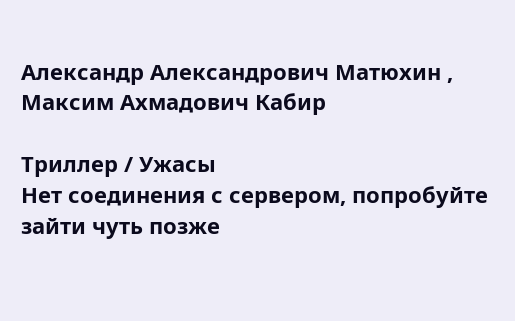Александр Александрович Матюхин , Максим Ахмадович Кабир

Триллер / Ужасы
Нет соединения с сервером, попробуйте зайти чуть позже